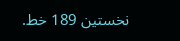نخستین 189 خط.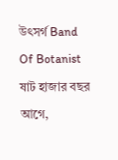উৎসর্গ Band Of Botanist
ষাট হাজার বছর আগে,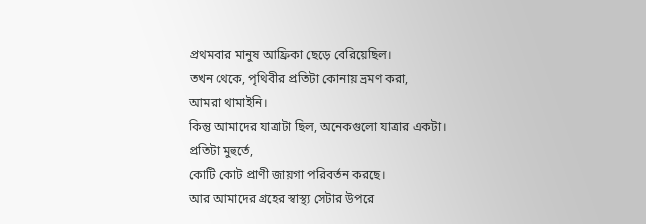প্রথমবার মানুষ আফ্রিকা ছেড়ে বেরিয়েছিল।
তখন থেকে, পৃথিবীর প্রতিটা কোনায় ভ্রমণ করা,
আমরা থামাইনি।
কিন্তু আমাদের যাত্রাটা ছিল, অনেকগুলো যাত্রার একটা।
প্রতিটা মুহুর্তে,
কোটি কোট প্রাণী জায়গা পরিবর্তন করছে।
আর আমাদের গ্রহের স্বাস্থ্য সেটার উপরে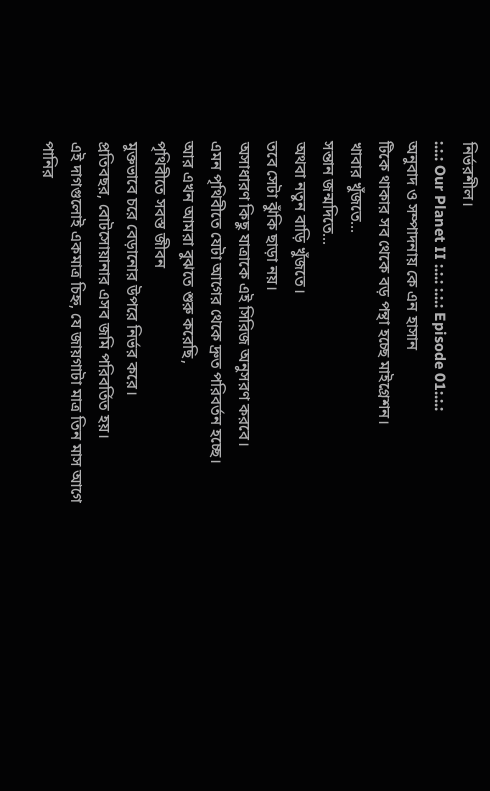নির্ভরশীল।
:.:.: Our Planet II :.:.: :.:.: Episode 01:.:.:
অনুবাদ ও সম্পাদনায় কে এন হাসান
টিকে থাকার সব থেকে বড় পন্থা হচ্ছে মাইগ্রেশন।
খাবার খুঁজতে...
সন্তান জন্মদিতে...
অথবা নতুন বাড়ি খুঁজতে।
তবে সেটা ঝুঁকি ছাড়া নয়।
অসাধারণ কিছু যাত্রাকে এই সিরিজ অনুসরণ করবে।
এমন পৃথিবীতে যেটা আগের থেকে দ্রুত পরিবর্তন হচ্ছে।
আর এখন আমরা বুঝতে শুরু করেছি,
পৃথিবীতে সবস্ত জীবন
মুক্তভাবে চরে বেড়ানোর উপরে নির্ভর করে।
প্রতিবছর, বোটসোয়ানার এসব জমি পরিবর্তিত হয়।
এই দাগগুলোই একমাত্র চিহ্ন, যে জায়গাটা মাত্র তিন মাস আগে
পানির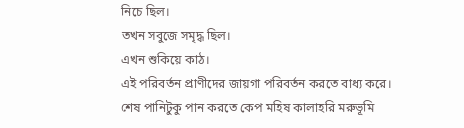নিচে ছিল।
তখন সবুজে সমৃদ্ধ ছিল।
এখন শুকিয়ে কাঠ।
এই পরিবর্তন প্রাণীদের জায়গা পরিবর্তন করতে বাধ্য করে।
শেষ পানিটুকু পান করতে কেপ মহিষ কালাহরি মরুভূমি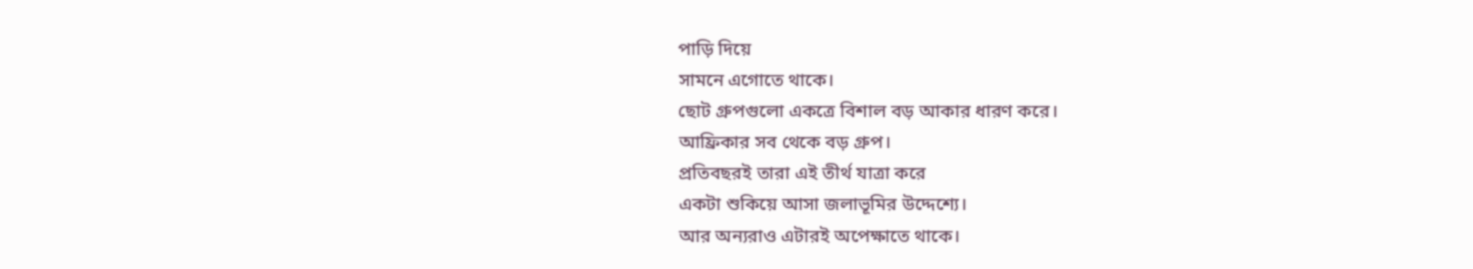পাড়ি দিয়ে
সামনে এগোতে থাকে।
ছোট গ্রুপগুলো একত্রে বিশাল বড় আকার ধারণ করে।
আফ্রিকার সব থেকে বড় গ্রুপ।
প্রতিবছরই তারা এই তীর্থ যাত্রা করে
একটা শুকিয়ে আসা জলাভূমির উদ্দেশ্যে।
আর অন্যরাও এটারই অপেক্ষাতে থাকে।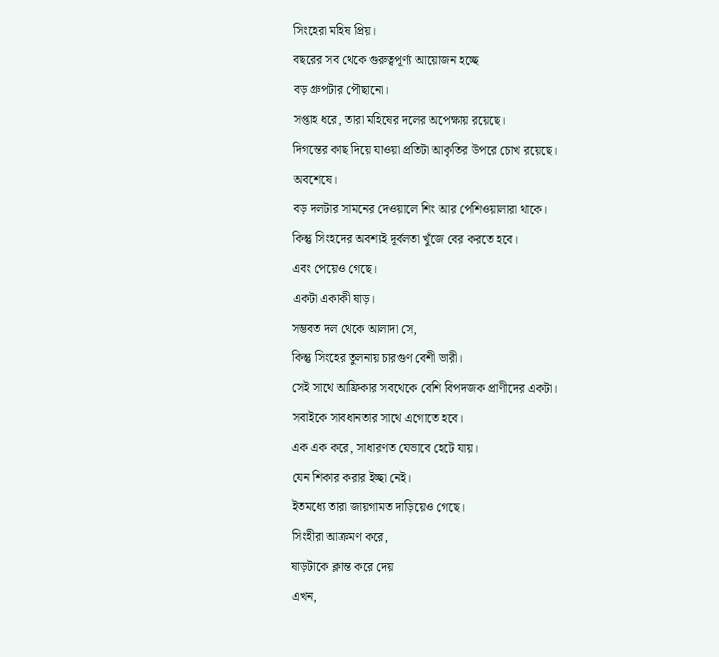সিংহেরা মহিষ প্রিয়।
বছরের সব থেকে গুরুত্বপূর্ণ্য আয়োজন হচ্ছে
বড় গ্রুপটার পৌছানো।
সপ্তাহ ধরে, তারা মহিষের দলের অপেক্ষায় রয়েছে।
দিগন্তের কাছ দিয়ে যাওয়া প্রতিটা আকৃতির উপরে চোখ রয়েছে।
অবশেষে।
বড় দলটার সামনের দেওয়ালে শিং আর পেশিওয়ালারা থাকে।
কিন্তু সিংহদের অবশ্যই দূর্বলতা খুঁজে বের করতে হবে।
এবং পেয়েও গেছে।
একটা একাকী ষাড়।
সম্ভবত দল থেকে আলাদা সে,
কিন্তু সিংহের তুলনায় চারগুণ বেশী ভারী।
সেই সাথে আফ্রিকার সবথেকে বেশি বিপদজক প্রাণীদের একটা।
সবাইকে সাবধানতার সাথে এগোতে হবে।
এক এক করে, সাধারণত যেভাবে হেটে যায়।
যেন শিকার করার ইচ্ছা নেই।
ইতমধ্যে তারা জায়গামত দাড়িয়েও গেছে।
সিংহীরা আক্রমণ করে,
ষাড়টাকে ক্লান্ত করে দেয়
এখন,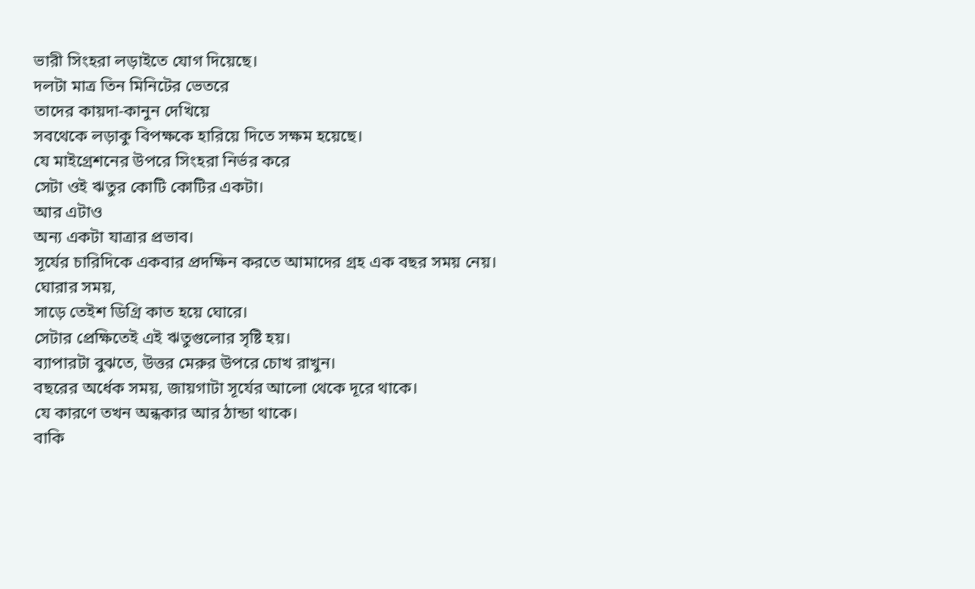ভারী সিংহরা লড়াইতে যোগ দিয়েছে।
দলটা মাত্র তিন মিনিটের ভেতরে
তাদের কায়দা-কানুন দেখিয়ে
সবথেকে লড়াকু বিপক্ষকে হারিয়ে দিতে সক্ষম হয়েছে।
যে মাইগ্রেশনের উপরে সিংহরা নির্ভর করে
সেটা ওই ঋতুর কোটি কোটির একটা।
আর এটাও
অন্য একটা যাত্রার প্রভাব।
সূর্যের চারিদিকে একবার প্রদক্ষিন করতে আমাদের গ্রহ এক বছর সময় নেয়।
ঘোরার সময়,
সাড়ে তেইশ ডিগ্রি কাত হয়ে ঘোরে।
সেটার প্রেক্ষিতেই এই ঋতুগুলোর সৃষ্টি হয়।
ব্যাপারটা বুঝতে, উত্তর মেরুর উপরে চোখ রাখুন।
বছরের অর্ধেক সময়, জায়গাটা সূর্যের আলো থেকে দূরে থাকে।
যে কারণে তখন অন্ধকার আর ঠান্ডা থাকে।
বাকি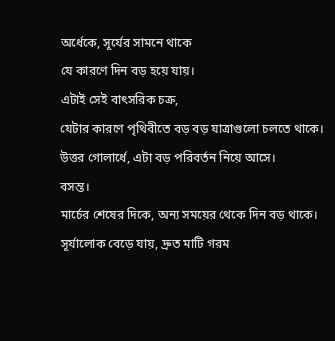অর্ধেকে, সূর্যের সামনে থাকে
যে কারণে দিন বড় হয়ে যায়।
এটাই সেই বাৎসরিক চক্র,
যেটার কারণে পৃথিবীতে বড় বড় যাত্রাগুলো চলতে থাকে।
উত্তর গোলার্ধে, এটা বড় পরিবর্তন নিয়ে আসে।
বসন্ত।
মার্চের শেষের দিকে, অন্য সময়ের থেকে দিন বড় থাকে।
সূর্যালোক বেড়ে যায়, দ্রুত মাটি গরম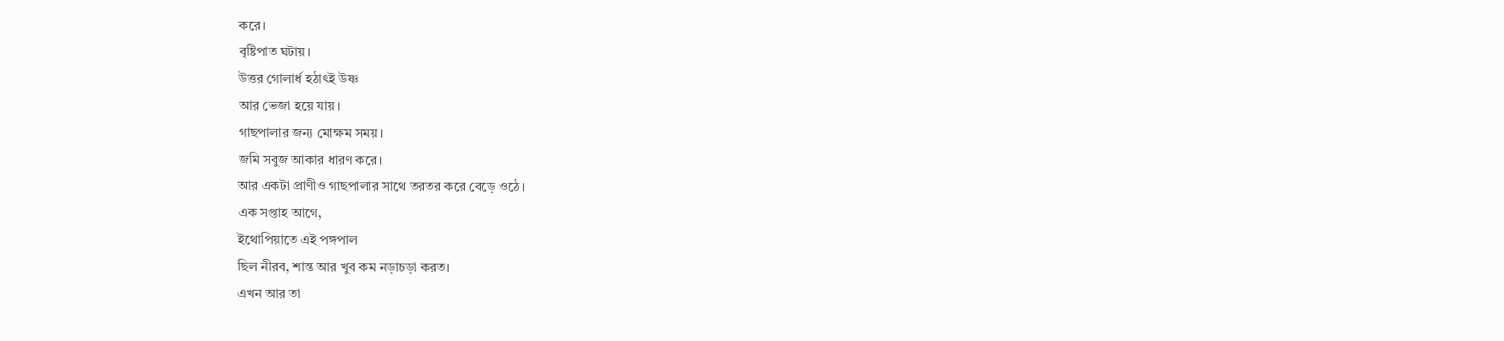করে।
বৃষ্টিপাত ঘটায়।
উত্তর গোলার্ধ হঠাৎই উষ্ণ
আর ভেজা হয়ে যায়।
গাছপালার জন্য মোক্ষম সময়।
জমি সবুজ আকার ধারণ করে।
আর একটা প্রাণীও গাছপালার সাথে তরতর করে বেড়ে ওঠে।
এক সপ্তাহ আগে,
ইথোপিয়াতে এই পঙ্গপাল
ছিল নীরব, শান্ত আর খুব কম নড়াচড়া করত।
এখন আর তা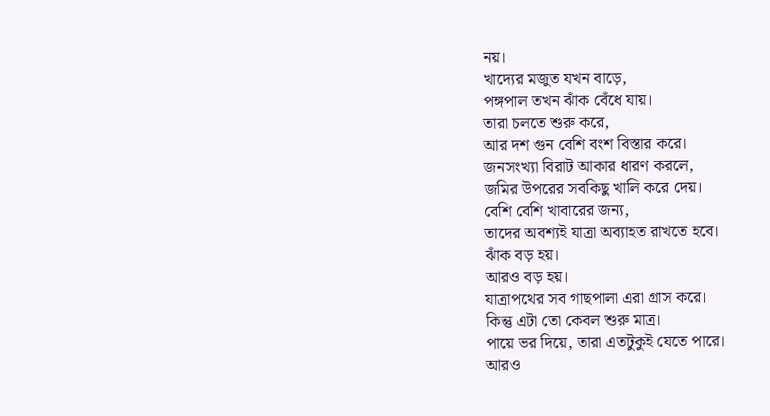নয়।
খাদ্যের মজুত যখন বাড়ে,
পঙ্গপাল তখন ঝাঁক বেঁধে যায়।
তারা চলতে শুরু করে,
আর দশ গুন বেশি বংশ বিস্তার করে।
জনসংখ্যা বিরাট আকার ধারণ করলে,
জমির উপরের সবকিছু খালি করে দেয়।
বেশি বেশি খাবারের জন্য,
তাদের অবশ্যই যাত্রা অব্যাহত রাখতে হবে।
ঝাঁক বড় হয়।
আরও বড় হয়।
যাত্রাপথের সব গাছপালা এরা গ্রাস করে।
কিন্তু এটা তো কেবল শুরু মাত্র।
পায়ে ভর দিয়ে, তারা এতটুকুই যেতে পারে।
আরও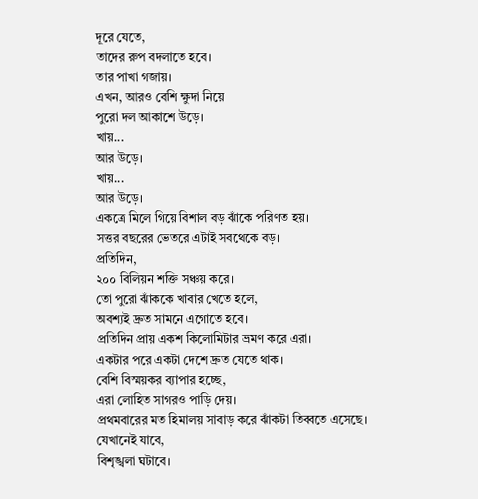দূরে যেতে,
তাদের রুপ বদলাতে হবে।
তার পাখা গজায়।
এখন, আরও বেশি ক্ষুদা নিয়ে
পুরো দল আকাশে উড়ে।
খায়...
আর উড়ে।
খায়...
আর উড়ে।
একত্রে মিলে গিয়ে বিশাল বড় ঝাঁকে পরিণত হয়।
সত্তর বছরের ভেতরে এটাই সবথেকে বড়।
প্রতিদিন,
২০০ বিলিয়ন শক্তি সঞ্চয় করে।
তো পুরো ঝাঁককে খাবার খেতে হলে,
অবশ্যই দ্রুত সামনে এগোতে হবে।
প্রতিদিন প্রায় একশ কিলোমিটার ভ্রমণ করে এরা।
একটার পরে একটা দেশে দ্রুত যেতে থাক।
বেশি বিস্ময়কর ব্যাপার হচ্ছে,
এরা লোহিত সাগরও পাড়ি দেয়।
প্রথমবারের মত হিমালয় সাবাড় করে ঝাঁকটা তিব্বতে এসেছে।
যেখানেই যাবে,
বিশৃঙ্খলা ঘটাবে।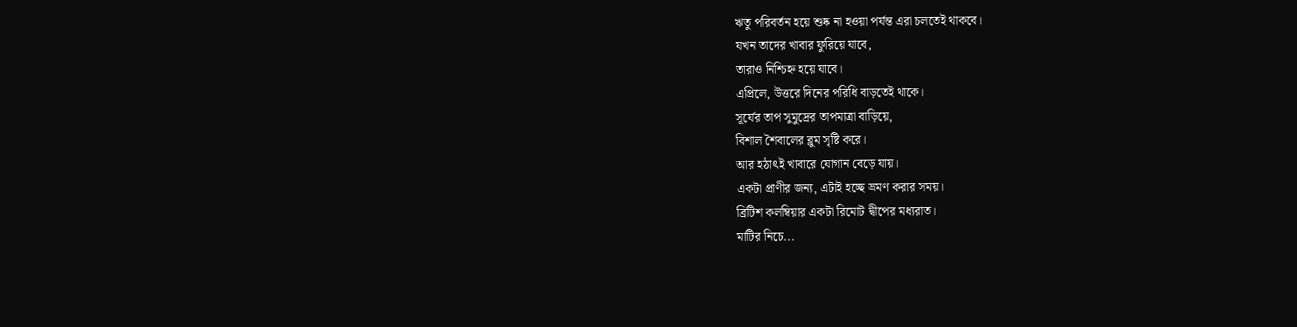ঋতু পরিবর্তন হয়ে শুষ্ক না হওয়া পর্যন্ত এরা চলতেই থাকবে।
যখন তাদের খাবার ফুরিয়ে যাবে,
তারাও নিশ্চিহ্ন হয়ে যাবে।
এপ্রিলে, উত্তরে দিনের পরিধি বাড়তেই থাকে।
সূর্যের তাপ সুমুদ্রের তাপমাত্রা বাড়িয়ে,
বিশাল শৈবালের ব্লুম সৃষ্টি করে।
আর হঠাৎই খাবারে যোগান বেড়ে যায়।
একটা প্রাণীর জন্য, এটাই হচ্ছে ভ্রমণ করার সময়।
ব্রিটিশ কলম্বিয়ার একটা রিমোট দ্বীপের মধ্যরাত।
মাটির নিচে...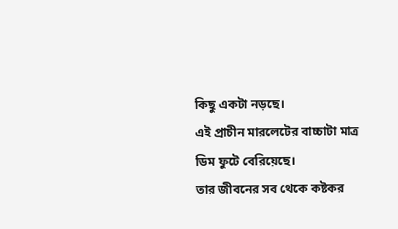কিছু একটা নড়ছে।
এই প্রাচীন মারলেটের বাচ্চাটা মাত্র ডিম ফুটে বেরিয়েছে।
তার জীবনের সব থেকে কষ্টকর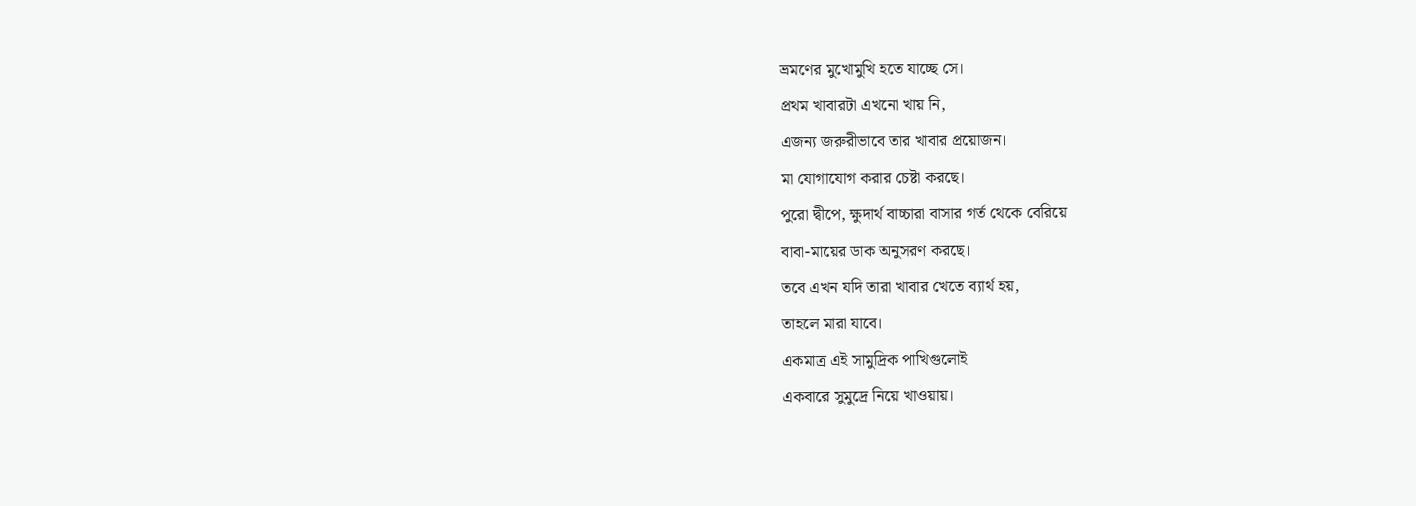ভ্রমণের মুখোমুখি হতে যাচ্ছে সে।
প্রথম খাবারটা এখনো খায় নি,
এজন্য জরুরীভাবে তার খাবার প্রয়োজন।
মা যোগাযোগ করার চেষ্টা করছে।
পুরো দ্বীপে, ক্ষুদার্থ বাচ্চারা বাসার গর্ত থেকে বেরিয়ে
বাবা-মায়ের ডাক অনুসরণ করছে।
তবে এখন যদি তারা খাবার খেতে ব্যার্থ হয়,
তাহলে মারা যাবে।
একমাত্র এই সামুদ্রিক পাখিগুলোই
একবারে সুমুদ্রে নিয়ে খাওয়ায়।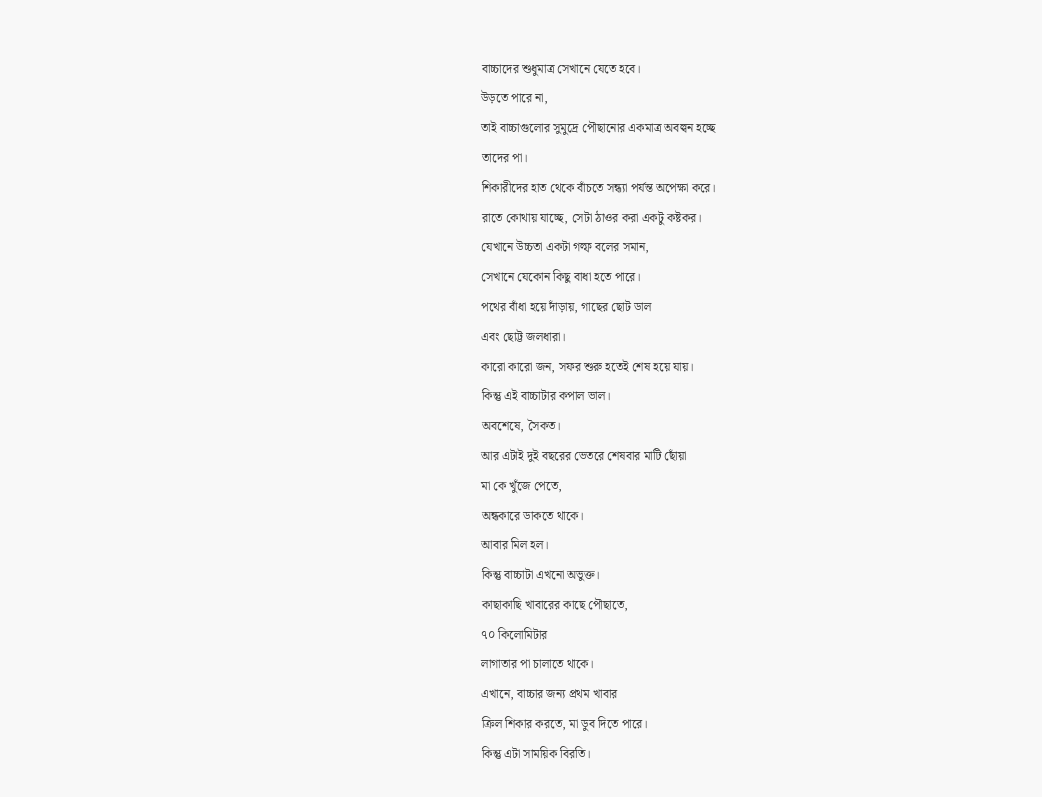বাচ্চাদের শুধুমাত্র সেখানে যেতে হবে।
উড়তে পারে না,
তাই বাচ্চাগুলোর সুমুদ্রে পৌছানোর একমাত্র অবল্বন হচ্ছে
তাদের পা।
শিকারীদের হাত থেকে বাঁচতে সন্ধ্যা পর্যন্ত অপেক্ষা করে।
রাতে কোথায় যাচ্ছে, সেটা ঠাওর করা একটু কষ্টকর।
যেখানে উচ্চতা একটা গল্ফ বলের সমান,
সেখানে যেকোন কিছু বাধা হতে পারে।
পথের বাঁধা হয়ে দাঁড়ায়, গাছের ছোট ডাল
এবং ছোট্ট জলধারা।
কারো কারো জন, সফর শুরু হতেই শেষ হয়ে যায়।
কিন্তু এই বাচ্চাটার কপাল ভাল।
অবশেষে, সৈকত।
আর এটাই দুই বছরের ভেতরে শেষবার মাটি ছোঁয়া
মা কে খুঁজে পেতে,
অন্ধকারে ডাকতে থাকে।
আবার মিল হল।
কিন্তু বাচ্চাটা এখনো অভুক্ত।
কাছাকাছি খাবারের কাছে পৌছাতে,
৭০ কিলোমিটার
লাগাতার পা চালাতে থাকে।
এখানে, বাচ্চার জন্য প্রথম খাবার
ক্রিল শিকার করতে, মা ডুব দিতে পারে।
কিন্তু এটা সাময়িক বিরতি।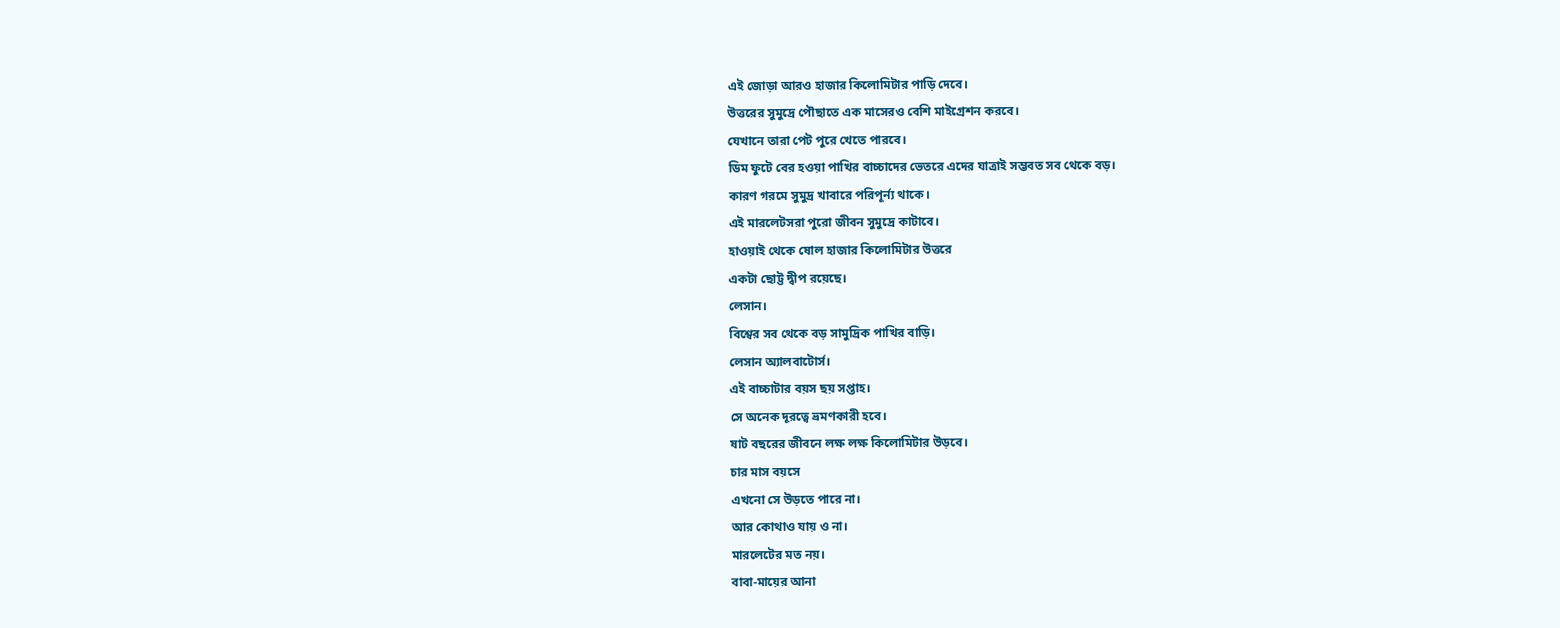এই জোড়া আরও হাজার কিলোমিটার পাড়ি দেবে।
উত্তরের সুমুদ্রে পৌছাতে এক মাসেরও বেশি মাইগ্রেশন করবে।
যেখানে তারা পেট পুরে খেতে পারবে।
ডিম ফুটে বের হওয়া পাখির বাচ্চাদের ভেতরে এদের যাত্রাই সম্ভবত সব থেকে বড়।
কারণ গরমে সুমুদ্র খাবারে পরিপূর্ন্য থাকে।
এই মারলেটসরা পুরো জীবন সুমুদ্রে কাটাবে।
হাওয়াই থেকে ষোল হাজার কিলোমিটার উত্তরে
একটা ছোট্ট দ্বীপ রয়েছে।
লেসান।
বিশ্বের সব থেকে বড় সামুদ্রিক পাখির বাড়ি।
লেসান অ্যালবাটোর্স।
এই বাচ্চাটার বয়স ছয় সপ্তাহ।
সে অনেক দূরত্বে ভ্রমণকারী হবে।
ষাট বছরের জীবনে লক্ষ লক্ষ কিলোমিটার উড়বে।
চার মাস বয়সে
এখনো সে উড়তে পারে না।
আর কোথাও যায় ও না।
মারলেটের মত নয়।
বাবা-মায়ের আনা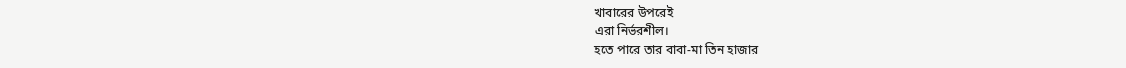খাবারের উপরেই
এরা নির্ভরশীল।
হতে পারে তার বাবা-মা তিন হাজার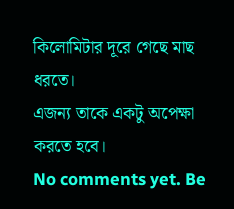কিলোমিটার দূরে গেছে মাছ ধরতে।
এজন্য তাকে একটু অপেক্ষা করতে হবে।
No comments yet. Be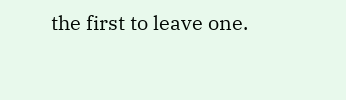the first to leave one.